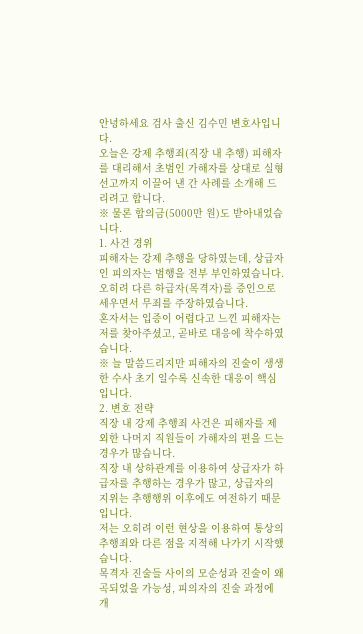안녕하세요 검사 출신 김수민 변호사입니다.
오늘은 강제 추행죄(직장 내 추행) 피해자를 대리해서 초범인 가해자를 상대로 실형 선고까지 이끌어 낸 간 사례를 소개해 드리려고 합니다.
※ 물론 합의금(5000만 원)도 받아내었습니다.
1. 사건 경위
피해자는 강제 추행을 당하였는데, 상급자인 피의자는 범행을 전부 부인하였습니다.
오히려 다른 하급자(목격자)를 증인으로 세우면서 무죄를 주장하였습니다.
혼자서는 입증이 어렵다고 느낀 피해자는 저를 찾아주셨고, 곧바로 대응에 착수하였습니다.
※ 늘 말씀드리지만 피해자의 진술이 생생한 수사 초기 일수록 신속한 대응이 핵심입니다.
2. 변호 전략
직장 내 강제 추행죄 사건은 피해자를 제외한 나머지 직원들이 가해자의 편을 드는 경우가 많습니다.
직장 내 상하관계를 이용하여 상급자가 하급자를 추행하는 경우가 많고, 상급자의 지위는 추행행위 이후에도 여전하기 때문입니다.
저는 오히려 이런 현상을 이용하여 통상의 추행죄와 다른 점을 지적해 나가기 시작했습니다.
목격자 진술들 사이의 모순성과 진술이 왜곡되었을 가능성, 피의자의 진술 과정에 개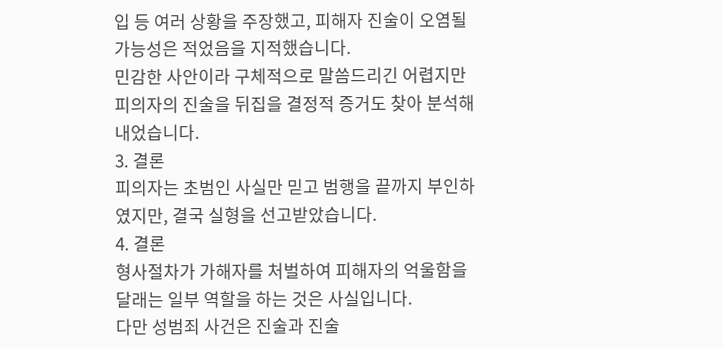입 등 여러 상황을 주장했고, 피해자 진술이 오염될 가능성은 적었음을 지적했습니다.
민감한 사안이라 구체적으로 말씀드리긴 어렵지만 피의자의 진술을 뒤집을 결정적 증거도 찾아 분석해내었습니다.
3. 결론
피의자는 초범인 사실만 믿고 범행을 끝까지 부인하였지만, 결국 실형을 선고받았습니다.
4. 결론
형사절차가 가해자를 처벌하여 피해자의 억울함을 달래는 일부 역할을 하는 것은 사실입니다.
다만 성범죄 사건은 진술과 진술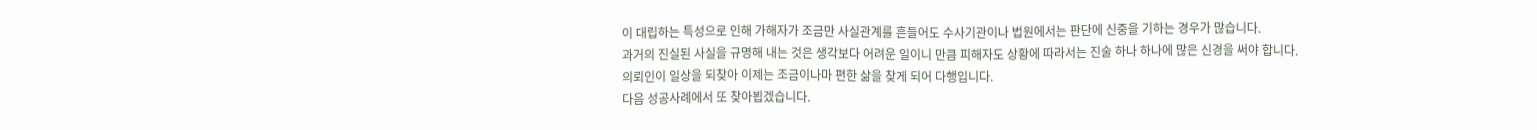이 대립하는 특성으로 인해 가해자가 조금만 사실관계를 흔들어도 수사기관이나 법원에서는 판단에 신중을 기하는 경우가 많습니다.
과거의 진실된 사실을 규명해 내는 것은 생각보다 어려운 일이니 만큼 피해자도 상황에 따라서는 진술 하나 하나에 많은 신경을 써야 합니다.
의뢰인이 일상을 되찾아 이제는 조금이나마 편한 삶을 찾게 되어 다행입니다.
다음 성공사례에서 또 찾아뵙겠습니다.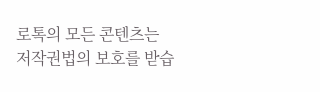로톡의 모든 콘텐츠는 저작권법의 보호를 받습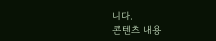니다.
콘텐츠 내용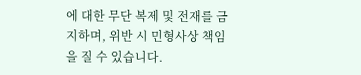에 대한 무단 복제 및 전재를 금지하며, 위반 시 민형사상 책임을 질 수 있습니다.